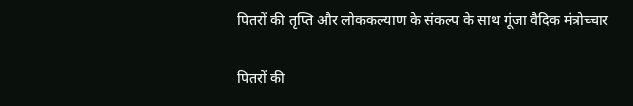पितरों की तृप्ति और लोककल्याण के संकल्प के साथ गूंजा वैदिक मंत्रोच्चार

पितरों की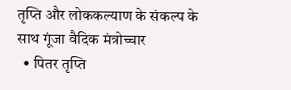तृप्ति और लोककल्याण के संकल्प के साथ गूंजा वैदिक मंत्रोच्चार
  • पितर तृप्ति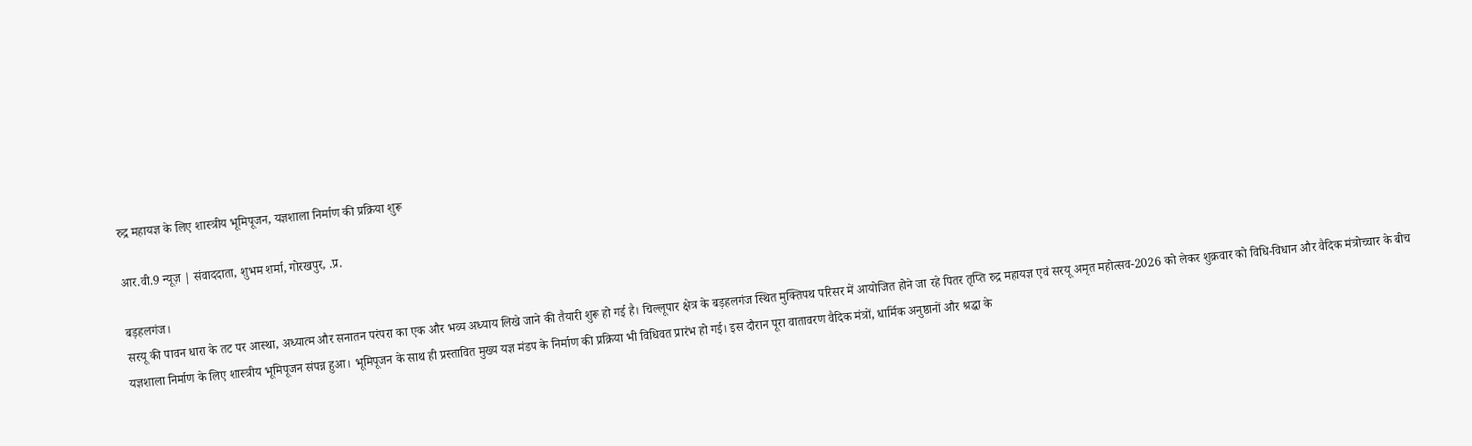रुद्र महायज्ञ के लिए शास्त्रीय भूमिपूजन, यज्ञशाला निर्माण की प्रक्रिया शुरू

आर.वी.9 न्यूज़ | संवाददाता, शुभम शर्मा, गोरखपुर, .प्र.

बड़हलगंज।
सरयू की पावन धारा के तट पर आस्था, अध्यात्म और सनातन परंपरा का एक और भव्य अध्याय लिखे जाने की तैयारी शुरू हो गई है। चिल्लूपार क्षेत्र के बड़हलगंज स्थित मुक्तिपथ परिसर में आयोजित होने जा रहे पितर तृप्ति रुद्र महायज्ञ एवं सरयू अमृत महोत्सव-2026 को लेकर शुक्रवार को विधि-विधान और वैदिक मंत्रोच्चार के बीच यज्ञशाला निर्माण के लिए शास्त्रीय भूमिपूजन संपन्न हुआ। भूमिपूजन के साथ ही प्रस्तावित मुख्य यज्ञ मंडप के निर्माण की प्रक्रिया भी विधिवत प्रारंभ हो गई। इस दौरान पूरा वातावरण वैदिक मंत्रों, धार्मिक अनुष्ठानों और श्रद्धा के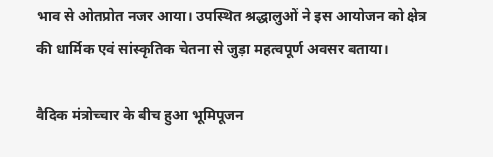भाव से ओतप्रोत नजर आया। उपस्थित श्रद्धालुओं ने इस आयोजन को क्षेत्र की धार्मिक एवं सांस्कृतिक चेतना से जुड़ा महत्वपूर्ण अवसर बताया।

वैदिक मंत्रोच्चार के बीच हुआ भूमिपूजन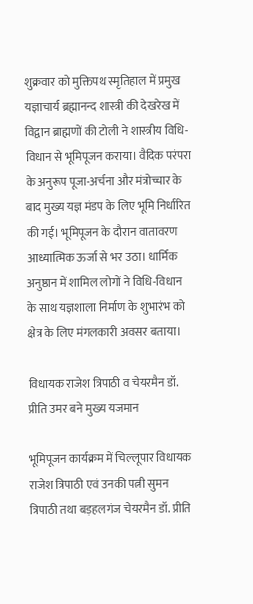शुक्रवार को मुक्तिपथ स्मृतिहाल में प्रमुख यज्ञाचार्य ब्रह्मानन्द शास्त्री की देखरेख में विद्वान ब्राह्मणों की टोली ने शास्त्रीय विधि-विधान से भूमिपूजन कराया। वैदिक परंपरा के अनुरूप पूजा-अर्चना और मंत्रोच्चार के बाद मुख्य यज्ञ मंडप के लिए भूमि निर्धारित की गई। भूमिपूजन के दौरान वातावरण आध्यात्मिक ऊर्जा से भर उठा। धार्मिक अनुष्ठान में शामिल लोगों ने विधि-विधान के साथ यज्ञशाला निर्माण के शुभारंभ को क्षेत्र के लिए मंगलकारी अवसर बताया।

विधायक राजेश त्रिपाठी व चेयरमैन डॉ. प्रीति उमर बने मुख्य यजमान

भूमिपूजन कार्यक्रम में चिल्लूपार विधायक राजेश त्रिपाठी एवं उनकी पत्नी सुमन त्रिपाठी तथा बड़हलगंज चेयरमैन डॉ. प्रीति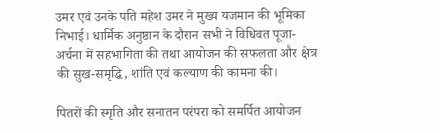उमर एवं उनके पति महेश उमर ने मुख्य यजमान की भूमिका निभाई। धार्मिक अनुष्ठान के दौरान सभी ने विधिवत पूजा-अर्चना में सहभागिता की तथा आयोजन की सफलता और क्षेत्र की सुख-समृद्धि, शांति एवं कल्याण की कामना की।

पितरों की स्मृति और सनातन परंपरा को समर्पित आयोजन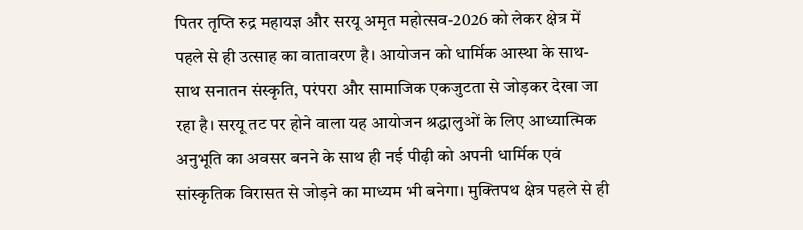पितर तृप्ति रुद्र महायज्ञ और सरयू अमृत महोत्सव-2026 को लेकर क्षेत्र में पहले से ही उत्साह का वातावरण है। आयोजन को धार्मिक आस्था के साथ-साथ सनातन संस्कृति, परंपरा और सामाजिक एकजुटता से जोड़कर देखा जा रहा है। सरयू तट पर होने वाला यह आयोजन श्रद्धालुओं के लिए आध्यात्मिक अनुभूति का अवसर बनने के साथ ही नई पीढ़ी को अपनी धार्मिक एवं सांस्कृतिक विरासत से जोड़ने का माध्यम भी बनेगा। मुक्तिपथ क्षेत्र पहले से ही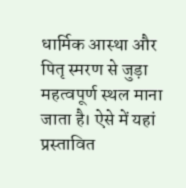धार्मिक आस्था और पितृ स्मरण से जुड़ा महत्वपूर्ण स्थल माना जाता है। ऐसे में यहां प्रस्तावित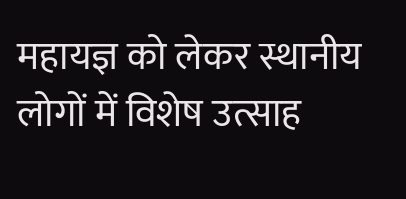महायज्ञ को लेकर स्थानीय लोगों में विशेष उत्साह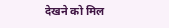देखने को मिल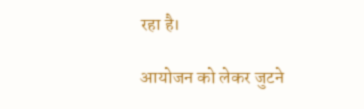रहा है।

आयोजन को लेकर जुटने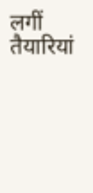लगीं तैयारियां